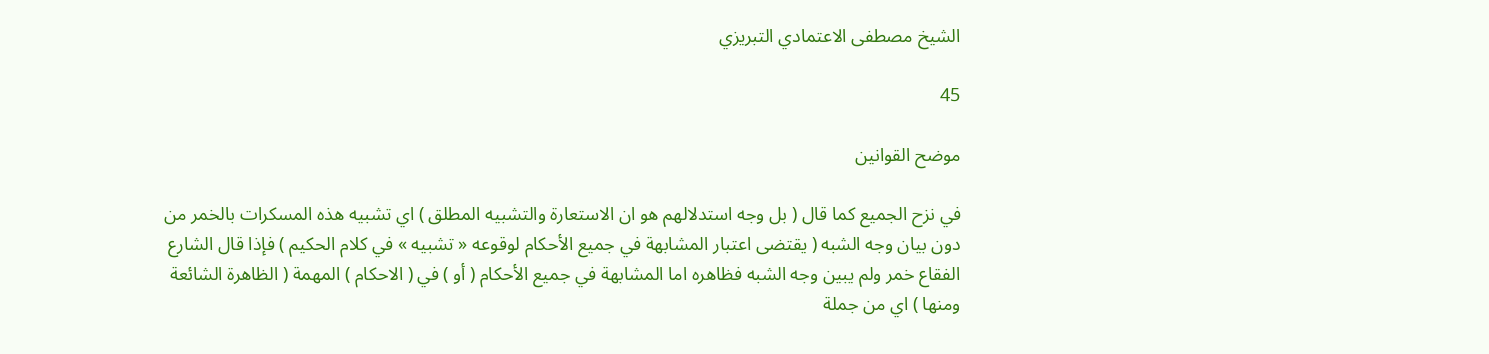الشيخ مصطفى الاعتمادي التبريزي

45

موضح القوانين

في نزح الجميع كما قال ( بل وجه استدلالهم هو ان الاستعارة والتشبيه المطلق ) اي تشبيه هذه المسكرات بالخمر من دون بيان وجه الشبه ( يقتضى اعتبار المشابهة في جميع الأحكام لوقوعه « تشبيه » في كلام الحكيم ) فإذا قال الشارع الفقاع خمر ولم يبين وجه الشبه فظاهره اما المشابهة في جميع الأحكام ( أو ) في ( الاحكام ) المهمة ( الظاهرة الشائعة ومنها ) اي من جملة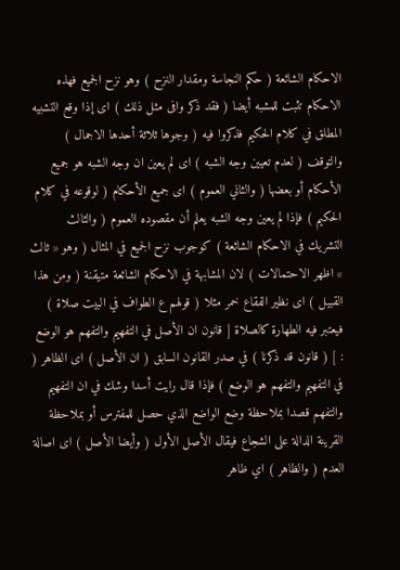الاحكام الشائعة ( حكم النجاسة ومقدار النزح ) وهو نزح الجميع فهذه الاحكام تثبت للمشبه أيضا ( فقد ذكر وافى مثل ذلك ) اى إذا وقع التشبيه المطلق في كلام الحكيم فذكروا فيه ( وجوها ثلاثة أحدها الاجمال ) والتوقف ( لعدم تعيين وجه الشبه ) اى لم يعين ان وجه الشبه هو جميع الأحكام أو بعضها ( والثاني العموم ) اى جميع الأحكام ( لوقوعه في كلام الحكيم ) فإذا لم يعين وجه الشبه يعلم أن مقصوده العموم ( والثالث التشريك في الاحكام الشائعة ) كوجوب نزح الجميع في المثال ( وهو « ثالث » اظهر الاحتمالات ) لان المشابهة في الاحكام الشائعة متيقنة ( ومن هذا القبيل ) اى نظير الفقاع خمر مثلا ( قولهم ع الطواف في البيت صلاة ) فيعتبر فيه الطهارة كالصلاة [ قانون ان الأصل في التفهيم والتفهم هو الوضع : ] ( قانون قد ذكرنا ) في صدر القانون السابق ( ان الأصل ) اى الظاهر ( في التفهيم والتفهم هو الوضع ) فإذا قال رايت أسدا وشك في ان التفهيم والتفهم قصدا بملاحظة وضع الواضع الذي حصل للمفترس أو بملاحظة القرينة الدالة على الشجاع فيقال الأصل الأول ( وأيضا الأصل ) اى اصالة العدم ( والظاهر ) اي ظاهر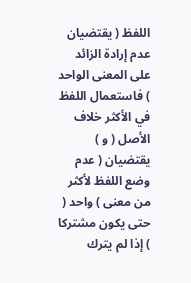اللفظ ( يقتضيان عدم إرادة الزائد على المعنى الواحد ) فاستعمال اللفظ في الأكثر خلاف الأصل ( و ) يقتضيان ( عدم وضع اللفظ لأكثر من معنى ) واحد ( حتى يكون مشتركا ) إذا لم يترك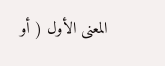المعنى الأول ( أو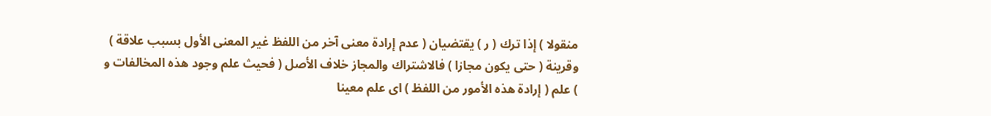منقولا ) إذا ترك ( ر ) يقتضيان ( عدم إرادة معنى آخر من اللفظ غير المعنى الأول بسبب علاقة ) وقرينة ( حتى يكون مجازا ) فالاشتراك والمجاز خلاف الأصل ( فحيث علم وجود هذه المخالفات و ) علم ( إرادة هذه الأمور من اللفظ ) اى علم معينا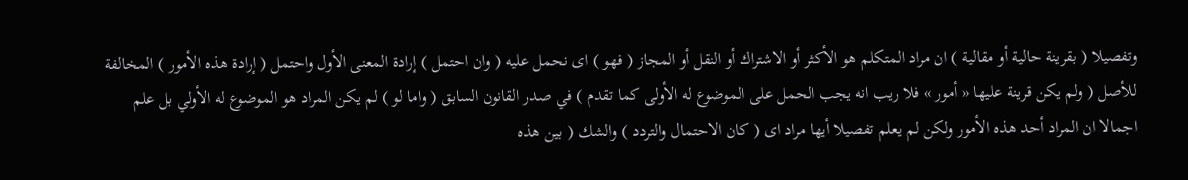وتفصيلا ( بقرينة حالية أو مقالية ) ان مراد المتكلم هو الأكثر أو الاشتراك أو النقل أو المجاز ( فهو ) اى نحمل عليه ( وان احتمل ) إرادة المعنى الأول واحتمل ( إرادة هذه الأمور ) المخالفة للأصل ( ولم يكن قرينة عليها « أمور » فلا ريب انه يجب الحمل على الموضوع له الأولى كما تقدم ) في صدر القانون السابق ( واما لو ) لم يكن المراد هو الموضوع له الأولي بل علم اجمالا ان المراد أحد هذه الأمور ولكن لم يعلم تفصيلا أيها مراد اى ( كان الاحتمال والتردد ) والشك ( بين هذه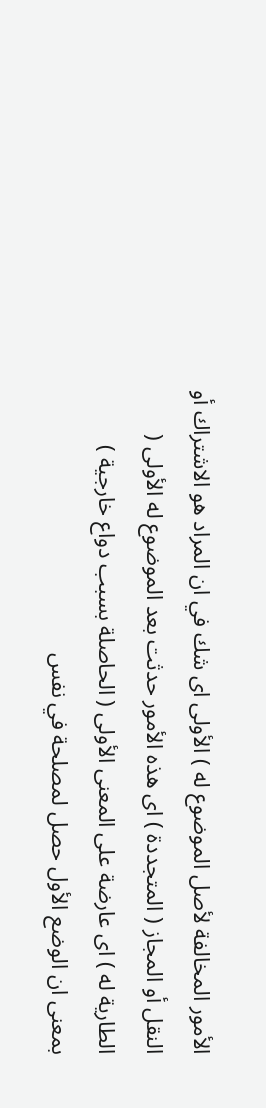الأمور المخالفة لأصل الموضوع له ) الأولى اى شك في ان المراد هو الاشتراك أو النقل أو المجاز ( المتجددة ) اى هذه الأمور حدثت بعد الموضوع له الأولى ( الطارية له ) اى عارضة على المعنى الأولى ( الحاصلة بسبب دواع خارجية ) بمعنى ان الوضع الأول حصل لمصلحة في نفس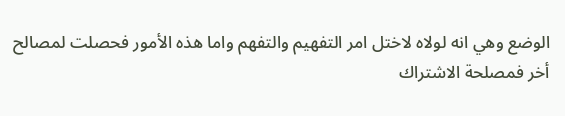الوضع وهي انه لولاه لاختل امر التفهيم والتفهم واما هذه الأمور فحصلت لمصالح أخر فمصلحة الاشتراك